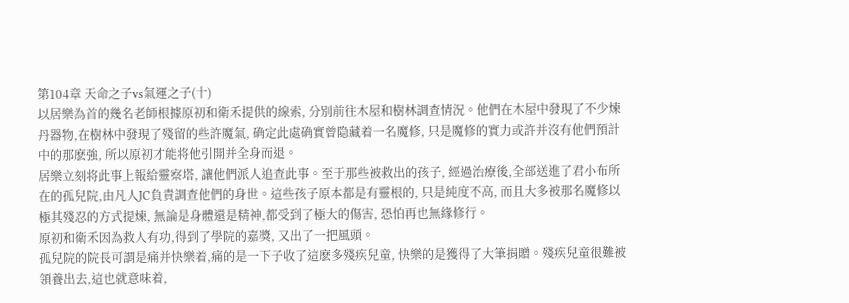第104章 天命之子vs氣運之子(十)
以居樂為首的幾名老師根據原初和衛禾提供的線索, 分別前往木屋和樹林調查情況。他們在木屋中發現了不少煉丹器物,在樹林中發現了殘留的些許魔氣, 确定此處确實曾隐藏着一名魔修, 只是魔修的實力或許并沒有他們預計中的那麽強, 所以原初才能将他引開并全身而退。
居樂立刻将此事上報給靈察塔, 讓他們派人追查此事。至于那些被救出的孩子, 經過治療後,全部送進了君小布所在的孤兒院,由凡人JC負責調查他們的身世。這些孩子原本都是有靈根的, 只是純度不高, 而且大多被那名魔修以極其殘忍的方式提煉, 無論是身體還是精神,都受到了極大的傷害, 恐怕再也無緣修行。
原初和衛禾因為救人有功,得到了學院的嘉獎, 又出了一把風頭。
孤兒院的院長可謂是痛并快樂着,痛的是一下子收了這麽多殘疾兒童, 快樂的是獲得了大筆捐贈。殘疾兒童很難被領養出去,這也就意味着,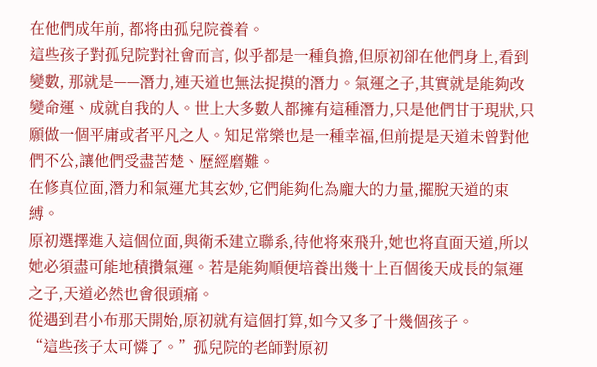在他們成年前, 都将由孤兒院養着。
這些孩子對孤兒院對社會而言, 似乎都是一種負擔,但原初卻在他們身上,看到變數, 那就是——潛力,連天道也無法捉摸的潛力。氣運之子,其實就是能夠改變命運、成就自我的人。世上大多數人都擁有這種潛力,只是他們甘于現狀,只願做一個平庸或者平凡之人。知足常樂也是一種幸福,但前提是天道未曾對他們不公,讓他們受盡苦楚、歷經磨難。
在修真位面,潛力和氣運尤其玄妙,它們能夠化為龐大的力量,擺脫天道的束縛。
原初選擇進入這個位面,與衛禾建立聯系,待他将來飛升,她也将直面天道,所以她必須盡可能地積攢氣運。若是能夠順便培養出幾十上百個後天成長的氣運之子,天道必然也會很頭痛。
從遇到君小布那天開始,原初就有這個打算,如今又多了十幾個孩子。
“這些孩子太可憐了。”孤兒院的老師對原初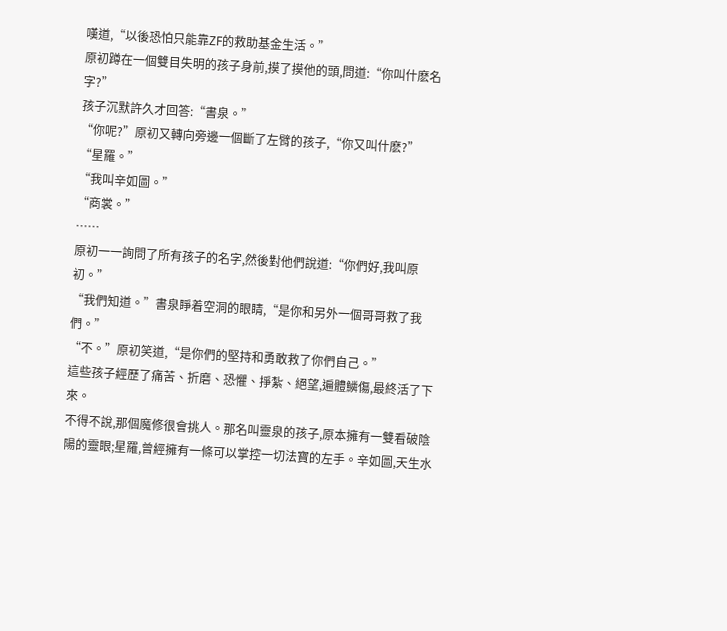嘆道,“以後恐怕只能靠ZF的救助基金生活。”
原初蹲在一個雙目失明的孩子身前,摸了摸他的頭,問道:“你叫什麽名字?”
孩子沉默許久才回答:“書泉。”
“你呢?”原初又轉向旁邊一個斷了左臂的孩子,“你又叫什麽?”
“星羅。”
“我叫辛如圖。”
“商裳。”
……
原初一一詢問了所有孩子的名字,然後對他們說道:“你們好,我叫原初。”
“我們知道。”書泉睜着空洞的眼睛,“是你和另外一個哥哥救了我們。”
“不。”原初笑道,“是你們的堅持和勇敢救了你們自己。”
這些孩子經歷了痛苦、折磨、恐懼、掙紮、絕望,遍體鱗傷,最終活了下來。
不得不說,那個魔修很會挑人。那名叫靈泉的孩子,原本擁有一雙看破陰陽的靈眼;星羅,曾經擁有一條可以掌控一切法寶的左手。辛如圖,天生水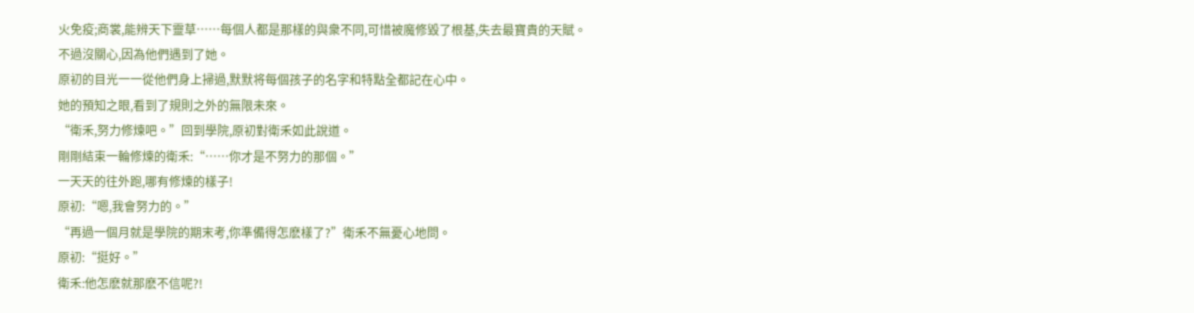火免疫;商裳,能辨天下靈草……每個人都是那樣的與衆不同,可惜被魔修毀了根基,失去最寶貴的天賦。
不過沒關心,因為他們遇到了她。
原初的目光一一從他們身上掃過,默默将每個孩子的名字和特點全都記在心中。
她的預知之眼,看到了規則之外的無限未來。
“衛禾,努力修煉吧。”回到學院,原初對衛禾如此說道。
剛剛結束一輪修煉的衛禾:“……你才是不努力的那個。”
一天天的往外跑,哪有修煉的樣子!
原初:“嗯,我會努力的。”
“再過一個月就是學院的期末考,你準備得怎麽樣了?”衛禾不無憂心地問。
原初:“挺好。”
衛禾:他怎麽就那麽不信呢?!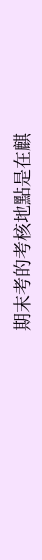期末考的考核地點是在麒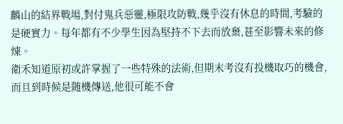麟山的結界戰場,對付鬼兵惡靈,極限攻防戰,幾乎沒有休息的時間,考驗的是硬實力。每年都有不少學生因為堅持不下去而放棄,甚至影響未來的修煉。
衛禾知道原初或許掌握了一些特殊的法術,但期末考沒有投機取巧的機會,而且到時候是随機傳送,他很可能不會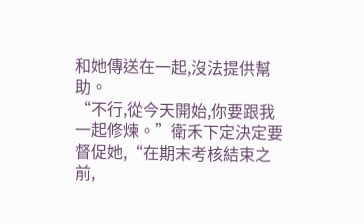和她傳送在一起,沒法提供幫助。
“不行,從今天開始,你要跟我一起修煉。”衛禾下定決定要督促她,“在期末考核結束之前,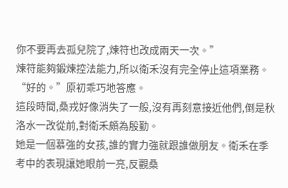你不要再去孤兒院了,煉符也改成兩天一次。”
煉符能夠鍛煉控法能力,所以衛禾沒有完全停止這項業務。
“好的。”原初乖巧地答應。
這段時間,桑戎好像消失了一般,沒有再刻意接近他們,倒是秋洛水一改從前,對衛禾頗為殷勤。
她是一個慕強的女孩,誰的實力強就跟誰做朋友。衛禾在季考中的表現讓她眼前一亮,反觀桑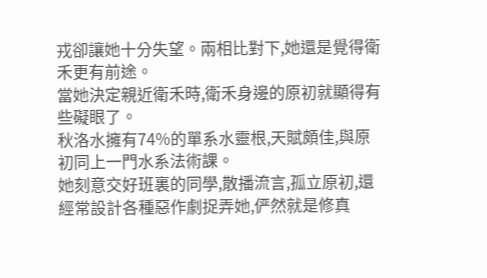戎卻讓她十分失望。兩相比對下,她還是覺得衛禾更有前途。
當她決定親近衛禾時,衛禾身邊的原初就顯得有些礙眼了。
秋洛水擁有74%的單系水靈根,天賦頗佳,與原初同上一門水系法術課。
她刻意交好班裏的同學,散播流言,孤立原初,還經常設計各種惡作劇捉弄她,俨然就是修真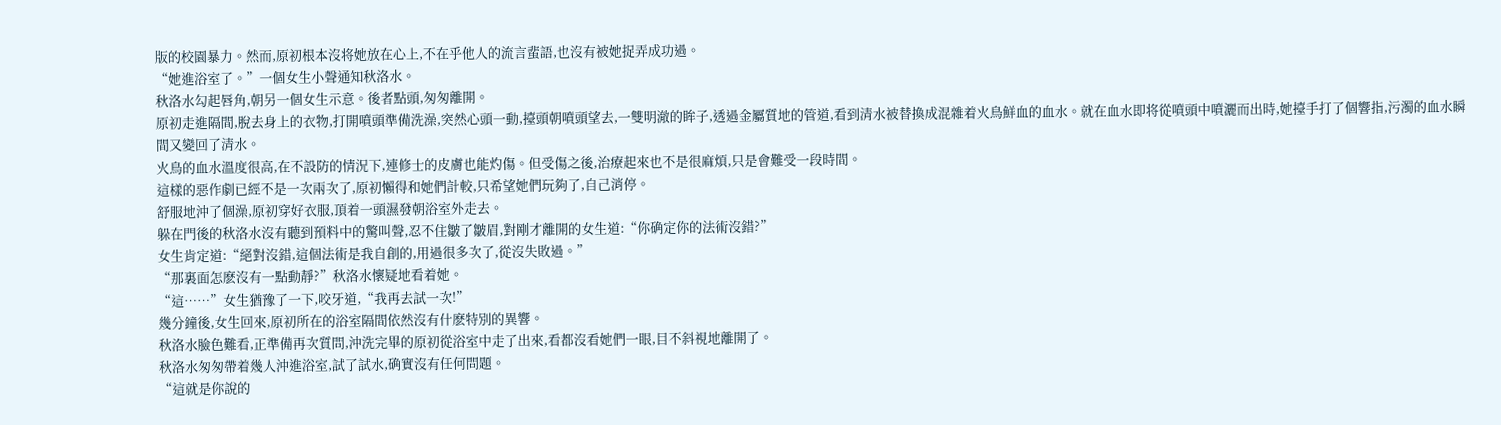版的校園暴力。然而,原初根本沒将她放在心上,不在乎他人的流言蜚語,也沒有被她捉弄成功過。
“她進浴室了。”一個女生小聲通知秋洛水。
秋洛水勾起唇角,朝另一個女生示意。後者點頭,匆匆離開。
原初走進隔間,脫去身上的衣物,打開噴頭準備洗澡,突然心頭一動,擡頭朝噴頭望去,一雙明澈的眸子,透過金屬質地的管道,看到清水被替換成混雜着火鳥鮮血的血水。就在血水即将從噴頭中噴灑而出時,她擡手打了個響指,污濁的血水瞬間又變回了清水。
火鳥的血水溫度很高,在不設防的情況下,連修士的皮膚也能灼傷。但受傷之後,治療起來也不是很麻煩,只是會難受一段時間。
這樣的惡作劇已經不是一次兩次了,原初懶得和她們計較,只希望她們玩夠了,自己消停。
舒服地沖了個澡,原初穿好衣服,頂着一頭濕發朝浴室外走去。
躲在門後的秋洛水沒有聽到預料中的驚叫聲,忍不住皺了皺眉,對剛才離開的女生道:“你确定你的法術沒錯?”
女生肯定道:“絕對沒錯,這個法術是我自創的,用過很多次了,從沒失敗過。”
“那裏面怎麽沒有一點動靜?”秋洛水懷疑地看着她。
“這……”女生猶豫了一下,咬牙道,“我再去試一次!”
幾分鐘後,女生回來,原初所在的浴室隔間依然沒有什麽特別的異響。
秋洛水臉色難看,正準備再次質問,沖洗完畢的原初從浴室中走了出來,看都沒看她們一眼,目不斜視地離開了。
秋洛水匆匆帶着幾人沖進浴室,試了試水,确實沒有任何問題。
“這就是你說的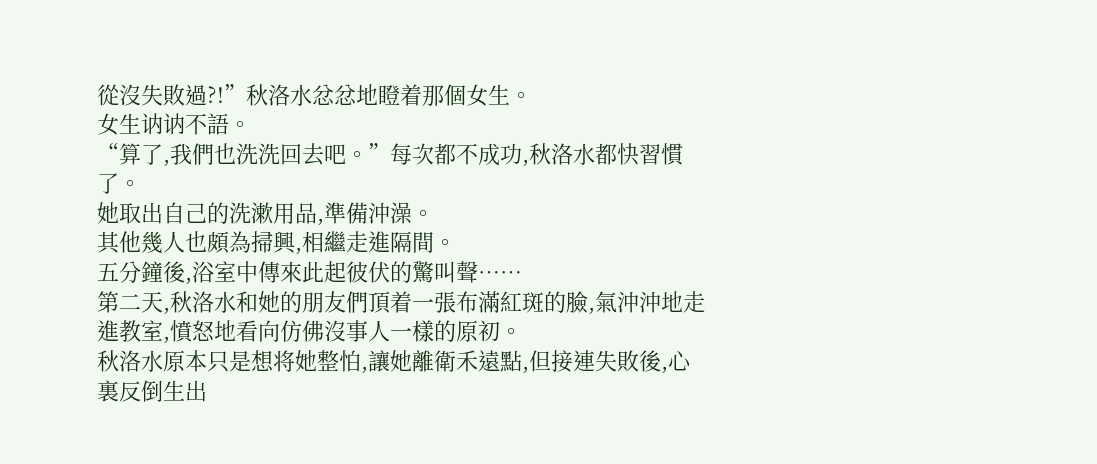從沒失敗過?!”秋洛水忿忿地瞪着那個女生。
女生讷讷不語。
“算了,我們也洗洗回去吧。”每次都不成功,秋洛水都快習慣了。
她取出自己的洗漱用品,準備沖澡。
其他幾人也頗為掃興,相繼走進隔間。
五分鐘後,浴室中傳來此起彼伏的驚叫聲……
第二天,秋洛水和她的朋友們頂着一張布滿紅斑的臉,氣沖沖地走進教室,憤怒地看向仿佛沒事人一樣的原初。
秋洛水原本只是想将她整怕,讓她離衛禾遠點,但接連失敗後,心裏反倒生出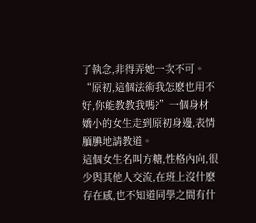了執念,非得弄她一次不可。
“原初,這個法術我怎麽也用不好,你能教教我嗎?”一個身材嬌小的女生走到原初身邊,表情腼腆地請教道。
這個女生名叫方糖,性格內向,很少與其他人交流,在班上沒什麽存在感,也不知道同學之間有什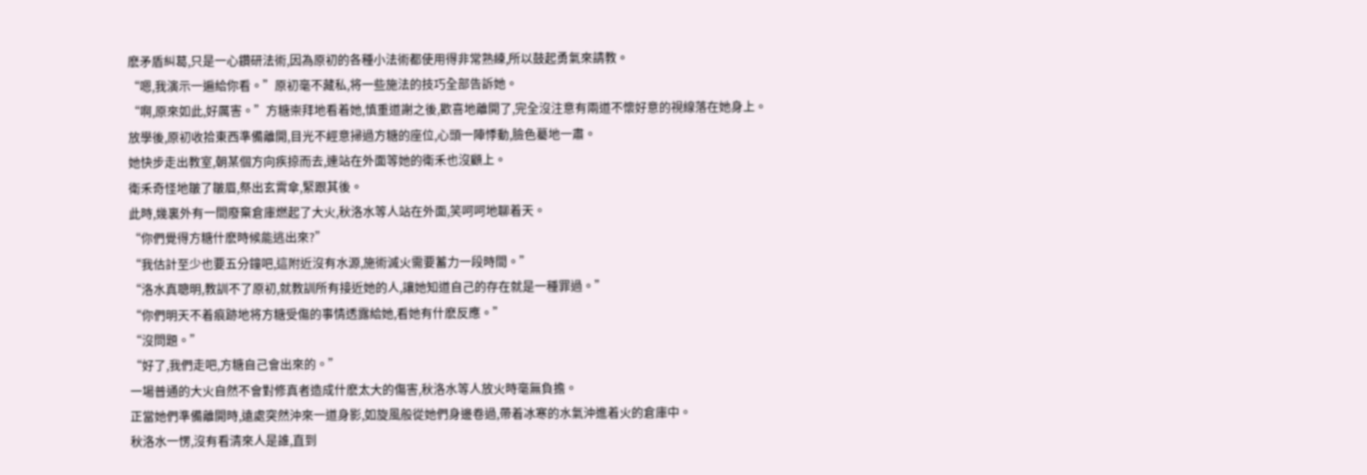麽矛盾糾葛,只是一心鑽研法術,因為原初的各種小法術都使用得非常熟練,所以鼓起勇氣來請教。
“嗯,我演示一遍給你看。”原初毫不藏私,将一些施法的技巧全部告訴她。
“啊,原來如此,好厲害。”方糖崇拜地看着她,慎重道謝之後,歡喜地離開了,完全沒注意有兩道不懷好意的視線落在她身上。
放學後,原初收拾東西準備離開,目光不經意掃過方糖的座位,心頭一陣悸動,臉色驀地一肅。
她快步走出教室,朝某個方向疾掠而去,連站在外面等她的衛禾也沒顧上。
衛禾奇怪地皺了皺眉,祭出玄霄傘,緊跟其後。
此時,幾裏外有一間廢棄倉庫燃起了大火,秋洛水等人站在外面,笑呵呵地聊着天。
“你們覺得方糖什麽時候能逃出來?”
“我估計至少也要五分鐘吧,這附近沒有水源,施術滅火需要蓄力一段時間。”
“洛水真聰明,教訓不了原初,就教訓所有接近她的人,讓她知道自己的存在就是一種罪過。”
“你們明天不着痕跡地将方糖受傷的事情透露給她,看她有什麽反應。”
“沒問題。”
“好了,我們走吧,方糖自己會出來的。”
一場普通的大火自然不會對修真者造成什麽太大的傷害,秋洛水等人放火時毫無負擔。
正當她們準備離開時,遠處突然沖來一道身影,如旋風般從她們身邊卷過,帶着冰寒的水氣沖進着火的倉庫中。
秋洛水一愣,沒有看清來人是誰,直到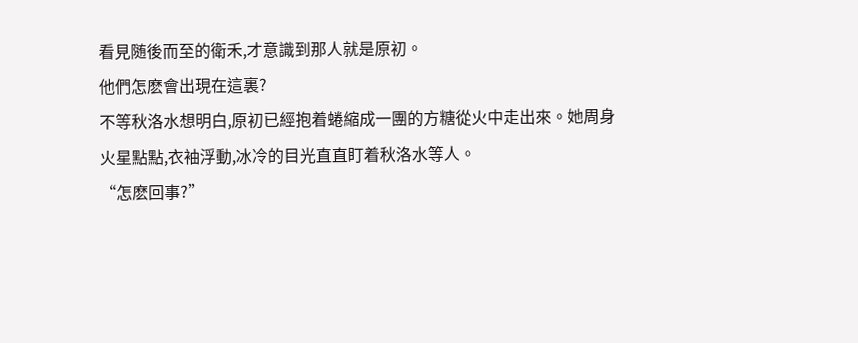看見随後而至的衛禾,才意識到那人就是原初。
他們怎麽會出現在這裏?
不等秋洛水想明白,原初已經抱着蜷縮成一團的方糖從火中走出來。她周身火星點點,衣袖浮動,冰冷的目光直直盯着秋洛水等人。
“怎麽回事?”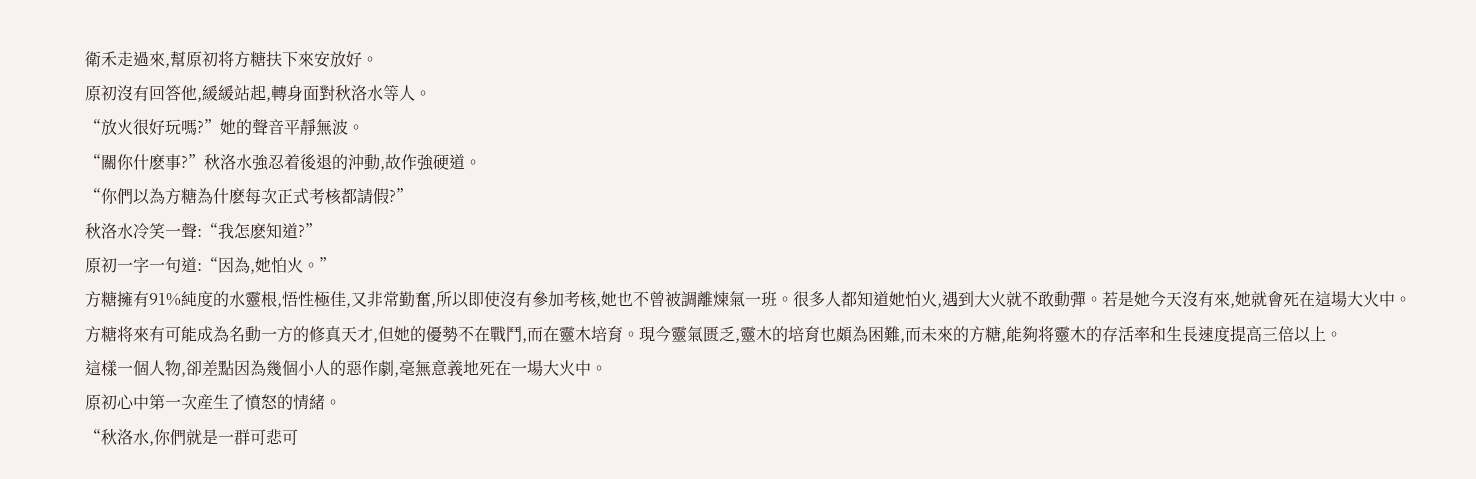衛禾走過來,幫原初将方糖扶下來安放好。
原初沒有回答他,緩緩站起,轉身面對秋洛水等人。
“放火很好玩嗎?”她的聲音平靜無波。
“關你什麽事?”秋洛水強忍着後退的沖動,故作強硬道。
“你們以為方糖為什麽每次正式考核都請假?”
秋洛水冷笑一聲:“我怎麽知道?”
原初一字一句道:“因為,她怕火。”
方糖擁有91%純度的水靈根,悟性極佳,又非常勤奮,所以即使沒有參加考核,她也不曾被調離煉氣一班。很多人都知道她怕火,遇到大火就不敢動彈。若是她今天沒有來,她就會死在這場大火中。
方糖将來有可能成為名動一方的修真天才,但她的優勢不在戰鬥,而在靈木培育。現今靈氣匮乏,靈木的培育也頗為困難,而未來的方糖,能夠将靈木的存活率和生長速度提高三倍以上。
這樣一個人物,卻差點因為幾個小人的惡作劇,毫無意義地死在一場大火中。
原初心中第一次産生了憤怒的情緒。
“秋洛水,你們就是一群可悲可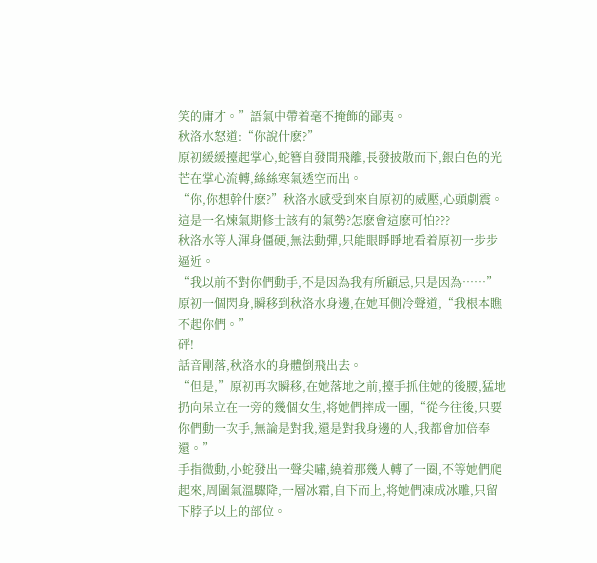笑的庸才。”語氣中帶着毫不掩飾的鄙夷。
秋洛水怒道:“你說什麽?”
原初緩緩擡起掌心,蛇簪自發間飛離,長發披散而下,銀白色的光芒在掌心流轉,絲絲寒氣透空而出。
“你,你想幹什麽?”秋洛水感受到來自原初的威壓,心頭劇震。
這是一名煉氣期修士該有的氣勢?怎麽會這麽可怕???
秋洛水等人渾身僵硬,無法動彈,只能眼睜睜地看着原初一步步逼近。
“我以前不對你們動手,不是因為我有所顧忌,只是因為……”原初一個閃身,瞬移到秋洛水身邊,在她耳側冷聲道,“我根本瞧不起你們。”
砰!
話音剛落,秋洛水的身體倒飛出去。
“但是,”原初再次瞬移,在她落地之前,擡手抓住她的後腰,猛地扔向呆立在一旁的幾個女生,将她們摔成一團,“從今往後,只要你們動一次手,無論是對我,還是對我身邊的人,我都會加倍奉還。”
手指微動,小蛇發出一聲尖嘯,繞着那幾人轉了一圈,不等她們爬起來,周圍氣溫驟降,一層冰霜,自下而上,将她們凍成冰雕,只留下脖子以上的部位。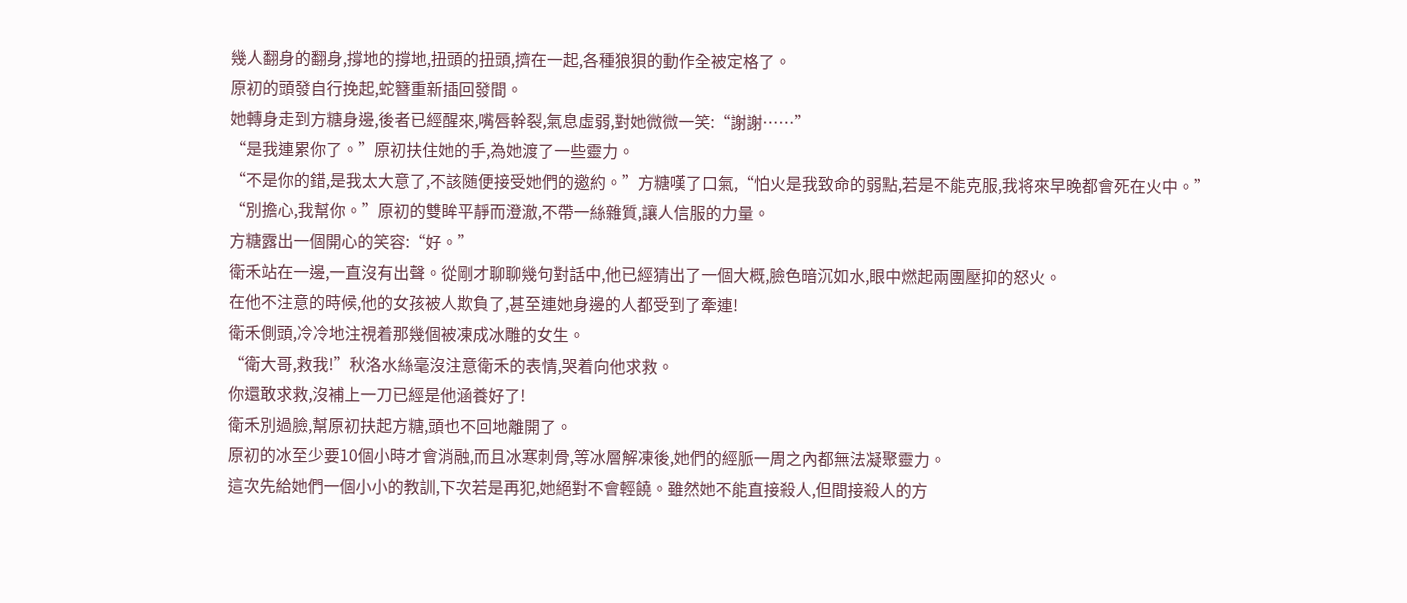幾人翻身的翻身,撐地的撐地,扭頭的扭頭,擠在一起,各種狼狽的動作全被定格了。
原初的頭發自行挽起,蛇簪重新插回發間。
她轉身走到方糖身邊,後者已經醒來,嘴唇幹裂,氣息虛弱,對她微微一笑:“謝謝……”
“是我連累你了。”原初扶住她的手,為她渡了一些靈力。
“不是你的錯,是我太大意了,不該随便接受她們的邀約。”方糖嘆了口氣,“怕火是我致命的弱點,若是不能克服,我将來早晚都會死在火中。”
“別擔心,我幫你。”原初的雙眸平靜而澄澈,不帶一絲雜質,讓人信服的力量。
方糖露出一個開心的笑容:“好。”
衛禾站在一邊,一直沒有出聲。從剛才聊聊幾句對話中,他已經猜出了一個大概,臉色暗沉如水,眼中燃起兩團壓抑的怒火。
在他不注意的時候,他的女孩被人欺負了,甚至連她身邊的人都受到了牽連!
衛禾側頭,冷冷地注視着那幾個被凍成冰雕的女生。
“衛大哥,救我!”秋洛水絲毫沒注意衛禾的表情,哭着向他求救。
你還敢求救,沒補上一刀已經是他涵養好了!
衛禾別過臉,幫原初扶起方糖,頭也不回地離開了。
原初的冰至少要10個小時才會消融,而且冰寒刺骨,等冰層解凍後,她們的經脈一周之內都無法凝聚靈力。
這次先給她們一個小小的教訓,下次若是再犯,她絕對不會輕饒。雖然她不能直接殺人,但間接殺人的方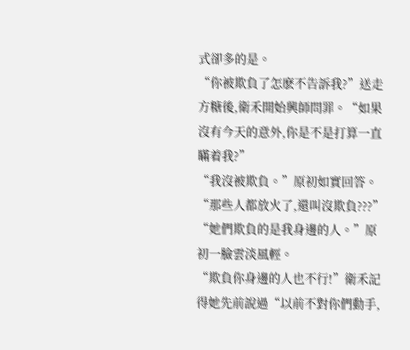式卻多的是。
“你被欺負了怎麽不告訴我?”送走方糖後,衛禾開始興師問罪。“如果沒有今天的意外,你是不是打算一直瞞着我?”
“我沒被欺負。”原初如實回答。
“那些人都放火了,還叫沒欺負???”
“她們欺負的是我身邊的人。”原初一臉雲淡風輕。
“欺負你身邊的人也不行!”衛禾記得她先前說過“以前不對你們動手,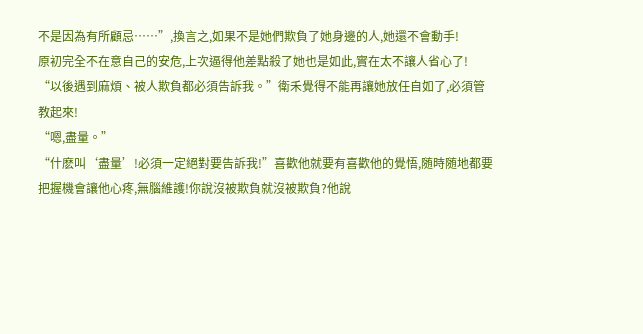不是因為有所顧忌……”,換言之,如果不是她們欺負了她身邊的人,她還不會動手!
原初完全不在意自己的安危,上次逼得他差點殺了她也是如此,實在太不讓人省心了!
“以後遇到麻煩、被人欺負都必須告訴我。”衛禾覺得不能再讓她放任自如了,必須管教起來!
“嗯,盡量。”
“什麽叫‘盡量’!必須一定絕對要告訴我!”喜歡他就要有喜歡他的覺悟,随時随地都要把握機會讓他心疼,無腦維護!你說沒被欺負就沒被欺負?他說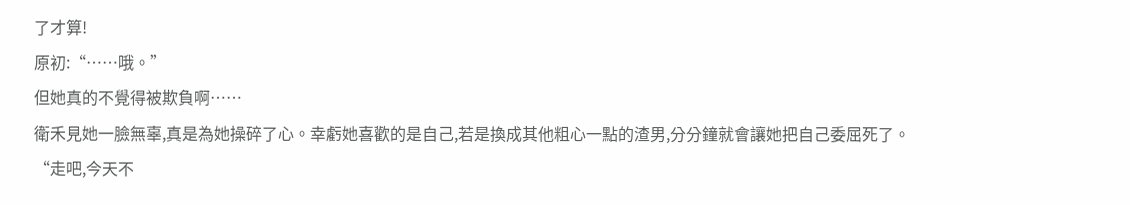了才算!
原初:“……哦。”
但她真的不覺得被欺負啊……
衛禾見她一臉無辜,真是為她操碎了心。幸虧她喜歡的是自己,若是換成其他粗心一點的渣男,分分鐘就會讓她把自己委屈死了。
“走吧,今天不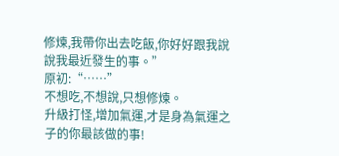修煉,我帶你出去吃飯,你好好跟我說說我最近發生的事。”
原初:“……”
不想吃,不想說,只想修煉。
升級打怪,增加氣運,才是身為氣運之子的你最該做的事!